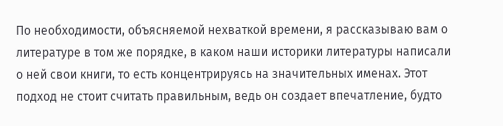По необходимости, объясняемой нехваткой времени, я рассказываю вам о литературе в том же порядке, в каком наши историки литературы написали о ней свои книги, то есть концентрируясь на значительных именах. Этот подход не стоит считать правильным, ведь он создает впечатление, будто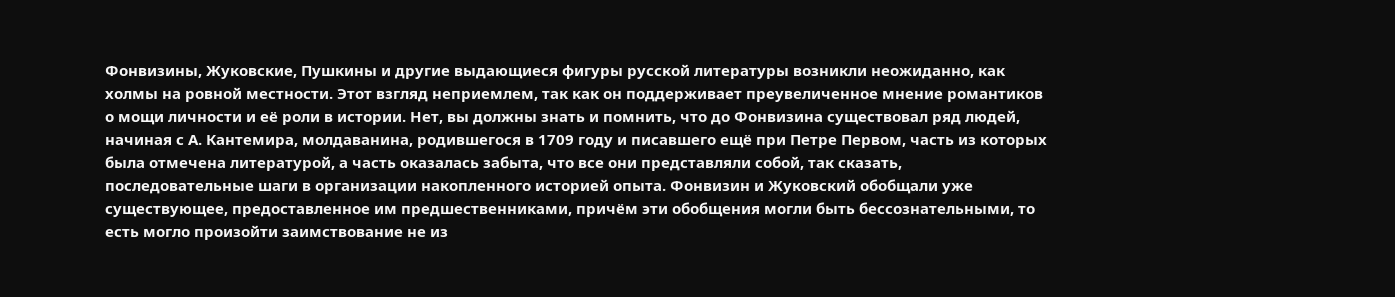Фонвизины, Жуковские, Пушкины и другие выдающиеся фигуры русской литературы возникли неожиданно, как холмы на ровной местности. Этот взгляд неприемлем, так как он поддерживает преувеличенное мнение романтиков о мощи личности и её роли в истории. Нет, вы должны знать и помнить, что до Фонвизина существовал ряд людей, начиная с А. Кантемира, молдаванина, родившегося в 1709 году и писавшего ещё при Петре Первом, часть из которых была отмечена литературой, а часть оказалась забыта, что все они представляли собой, так сказать, последовательные шаги в организации накопленного историей опыта. Фонвизин и Жуковский обобщали уже существующее, предоставленное им предшественниками, причём эти обобщения могли быть бессознательными, то есть могло произойти заимствование не из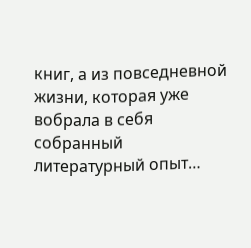книг, а из повседневной жизни, которая уже вобрала в себя собранный литературный опыт…